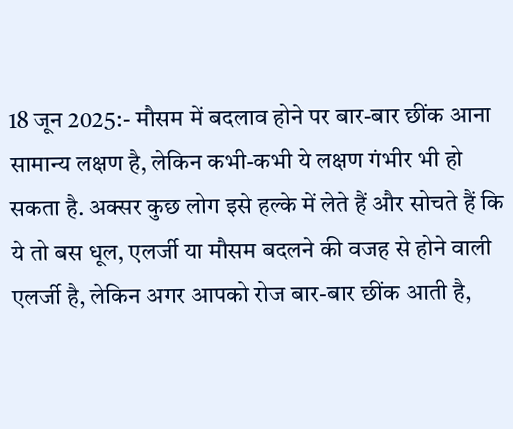18 जून 2025:- मौसम में बदलाव होने पर बार-बार छींक आना सामान्य लक्षण है, लेकिन कभी-कभी ये लक्षण गंभीर भी हो सकता है. अक्सर कुछ लोग इसे हल्के में लेते हैं और सोचते हैं कि ये तो बस धूल, एलर्जी या मौसम बदलने की वजह से होने वाली एलर्जी है, लेकिन अगर आपको रोज बार-बार छींक आती है,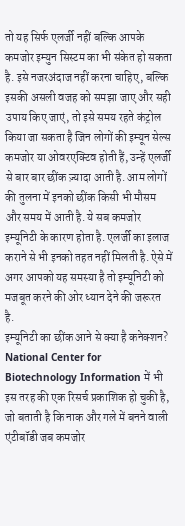तो यह सिर्फ एलर्जी नहीं बल्कि आपके कमजोर इम्युन सिस्टम का भी संकेत हो सकता है. इसे नजरअंदाज नहीं करना चाहिए, बल्कि इसकी असली वजह को समझा जाए और सही उपाय किए जाएं, तो इसे समय रहते कंट्रोल किया जा सकता है जिन लोगों की इम्यून सेल्स कमजोर या ओवरएक्टिव होती हैं, उन्हें एलर्जी से बार बार छींक ज़्यादा आती है. आम लोगों की तुलना में इनको छींक किसी भी मौसम और समय में आती है. ये सब कमजोर इम्यूनिटी के कारण होता है. एलर्जी का इलाज कराने से भी इनको तहत नहीं मिलती है. ऐसे में अगर आपको यह समस्या है तो इम्यूनिटी को मजबूत करने की ओर ध्यान देने की जरूरत है.
इम्यूनिटी का छींक आने से क्या है कनेक्शन?
National Center for Biotechnology Information में भी इस तरह की एक रिसर्च प्रकाशिक हो चुकी है, जो बताती है कि नाक और गले में बनने वाली एंटीबॉडी जब कमजोर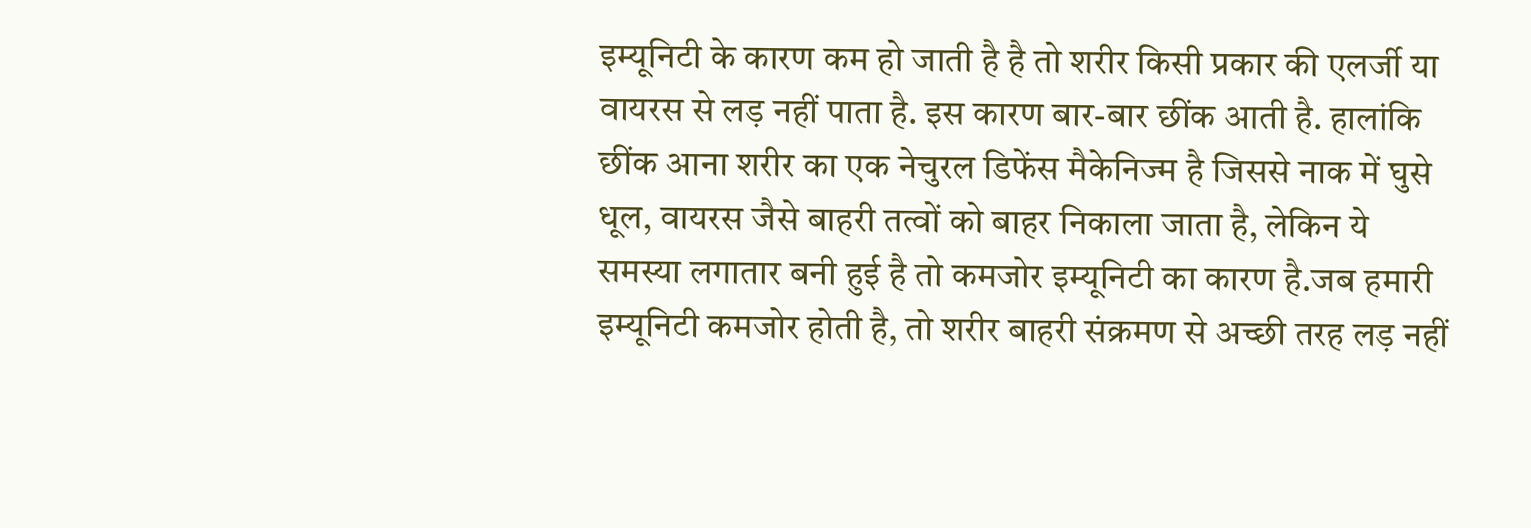इम्यूनिटी के कारण कम हो जाती है है तो शरीर किसी प्रकार की एलर्जी या वायरस से लड़ नहीं पाता है. इस कारण बार-बार छींक आती है. हालांकि छींक आना शरीर का एक नेचुरल डिफेंस मैकेनिज्म है जिससे नाक में घुसे धूल, वायरस जैसे बाहरी तत्वों को बाहर निकाला जाता है, लेकिन ये समस्या लगातार बनी हुई है तो कमजोर इम्यूनिटी का कारण है.जब हमारी इम्यूनिटी कमजोर होती है, तो शरीर बाहरी संक्रमण से अच्छी तरह लड़ नहीं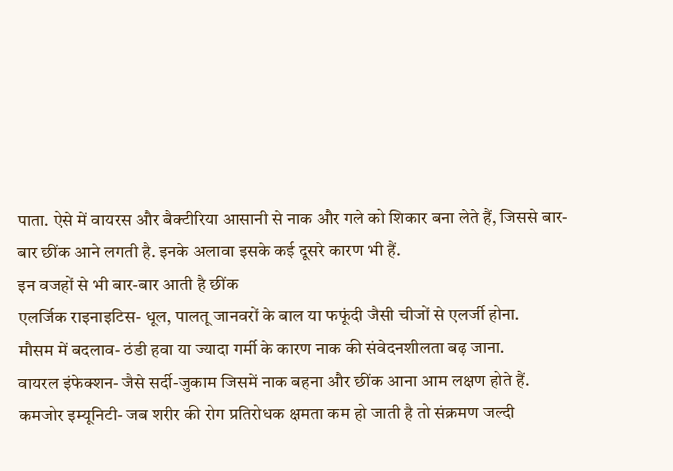पाता. ऐसे में वायरस और बैक्टीरिया आसानी से नाक और गले को शिकार बना लेते हैं, जिससे बार-बार छींक आने लगती है. इनके अलावा इसके कई दूसरे कारण भी हैं.
इन वजहों से भी बार-बार आती है छींक
एलर्जिक राइनाइटिस- धूल, पालतू जानवरों के बाल या फफूंदी जैसी चीजों से एलर्जी होना.
मौसम में बदलाव- ठंडी हवा या ज्यादा गर्मी के कारण नाक की संवेदनशीलता बढ़ जाना.
वायरल इंफेक्शन- जैसे सर्दी-जुकाम जिसमें नाक बहना और छींक आना आम लक्षण होते हैं.
कमजोर इम्यूनिटी- जब शरीर की रोग प्रतिरोधक क्षमता कम हो जाती है तो संक्रमण जल्दी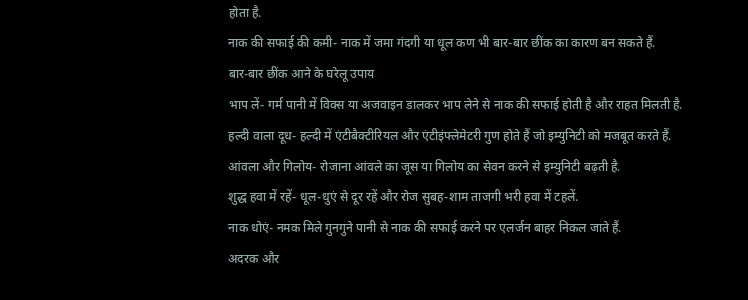होता है.
नाक की सफाई की कमी- नाक में जमा गंदगी या धूल कण भी बार-बार छींक का कारण बन सकते हैं.
बार-बार छींक आने के घरेलू उपाय
भाप लें- गर्म पानी में विक्स या अजवाइन डालकर भाप लेने से नाक की सफाई होती है और राहत मिलती है.
हल्दी वाला दूध- हल्दी में एंटीबैक्टीरियल और एंटीइंफ्लेमेटरी गुण होते हैं जो इम्युनिटी को मजबूत करते हैं.
आंवला और गिलोय- रोजाना आंवले का जूस या गिलोय का सेवन करने से इम्युनिटी बढ़ती है.
शुद्ध हवा में रहें- धूल-धुएं से दूर रहें और रोज सुबह-शाम ताजगी भरी हवा में टहलें.
नाक धोएं- नमक मिले गुनगुने पानी से नाक की सफाई करने पर एलर्जन बाहर निकल जाते हैं.
अदरक और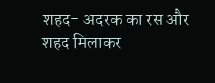शहद- अदरक का रस और शहद मिलाकर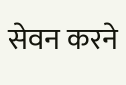सेवन करने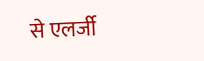से एलर्जी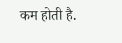कम होती है.